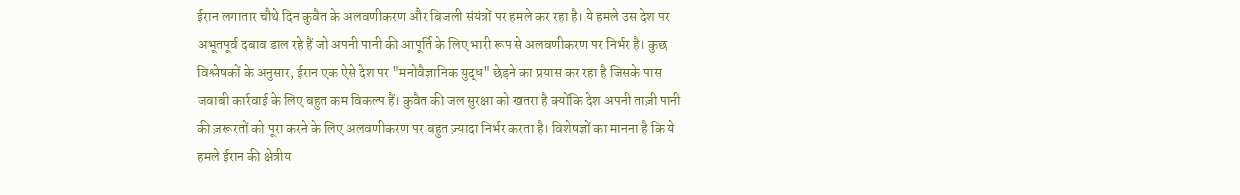ईरान लगातार चौथे दिन कुवैत के अलवणीकरण और बिजली संयंत्रों पर हमले कर रहा है। ये हमले उस देश पर अभूतपूर्व दबाव डाल रहे हैं जो अपनी पानी की आपूर्ति के लिए भारी रूप से अलवणीकरण पर निर्भर है। कुछ विश्लेषकों के अनुसार, ईरान एक ऐसे देश पर "मनोवैज्ञानिक युद्ध" छेड़ने का प्रयास कर रहा है जिसके पास जवाबी कार्रवाई के लिए बहुत कम विकल्प हैं। कुवैत की जल सुरक्षा को खतरा है क्योंकि देश अपनी ताज़ी पानी की ज़रूरतों को पूरा करने के लिए अलवणीकरण पर बहुत ज़्यादा निर्भर करता है। विशेषज्ञों का मानना है कि ये हमले ईरान की क्षेत्रीय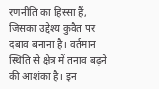रणनीति का हिस्सा हैं, जिसका उद्देश्य कुवैत पर दबाव बनाना है। वर्तमान स्थिति से क्षेत्र में तनाव बढ़ने की आशंका है। इन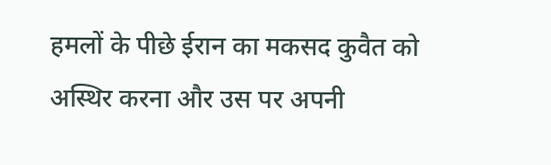हमलों के पीछे ईरान का मकसद कुवैत को अस्थिर करना और उस पर अपनी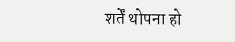शर्तें थोपना हो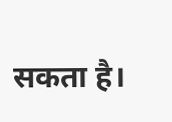सकता है।